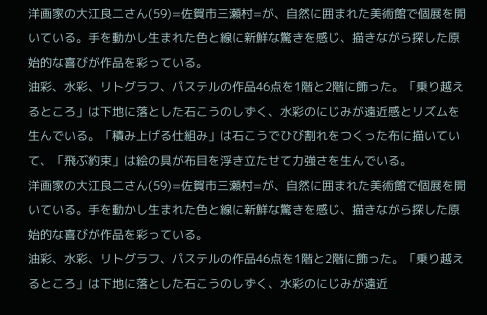洋画家の大江良二さん(59)=佐賀市三瀬村=が、自然に囲まれた美術館で個展を開いている。手を動かし生まれた色と線に新鮮な驚きを感じ、描きながら探した原始的な喜びが作品を彩っている。
油彩、水彩、リトグラフ、パステルの作品46点を1階と2階に飾った。「乗り越えるところ」は下地に落とした石こうのしずく、水彩のにじみが遠近感とリズムを生んでいる。「積み上げる仕組み」は石こうでひび割れをつくった布に描いていて、「飛ぶ約束」は絵の具が布目を浮き立たせて力強さを生んでいる。
洋画家の大江良二さん(59)=佐賀市三瀬村=が、自然に囲まれた美術館で個展を開いている。手を動かし生まれた色と線に新鮮な驚きを感じ、描きながら探した原始的な喜びが作品を彩っている。
油彩、水彩、リトグラフ、パステルの作品46点を1階と2階に飾った。「乗り越えるところ」は下地に落とした石こうのしずく、水彩のにじみが遠近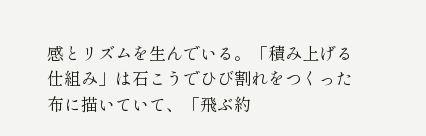感とリズムを生んでいる。「積み上げる仕組み」は石こうでひび割れをつくった布に描いていて、「飛ぶ約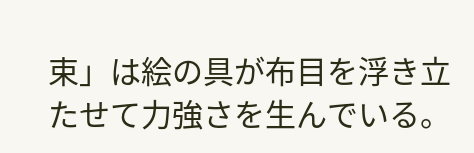束」は絵の具が布目を浮き立たせて力強さを生んでいる。